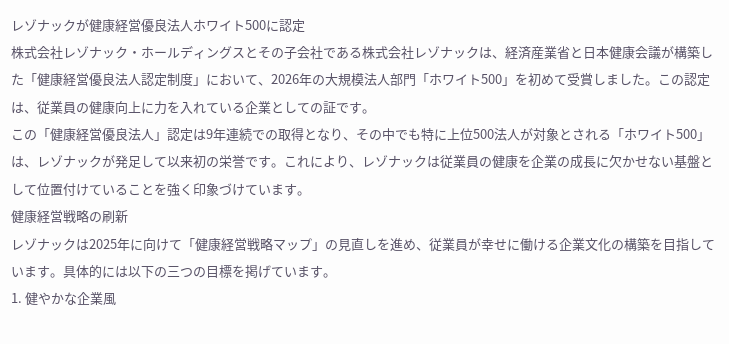レゾナックが健康経営優良法人ホワイト500に認定
株式会社レゾナック・ホールディングスとその子会社である株式会社レゾナックは、経済産業省と日本健康会議が構築した「健康経営優良法人認定制度」において、2026年の大規模法人部門「ホワイト500」を初めて受賞しました。この認定は、従業員の健康向上に力を入れている企業としての証です。
この「健康経営優良法人」認定は9年連続での取得となり、その中でも特に上位500法人が対象とされる「ホワイト500」は、レゾナックが発足して以来初の栄誉です。これにより、レゾナックは従業員の健康を企業の成長に欠かせない基盤として位置付けていることを強く印象づけています。
健康経営戦略の刷新
レゾナックは2025年に向けて「健康経営戦略マップ」の見直しを進め、従業員が幸せに働ける企業文化の構築を目指しています。具体的には以下の三つの目標を掲げています。
1. 健やかな企業風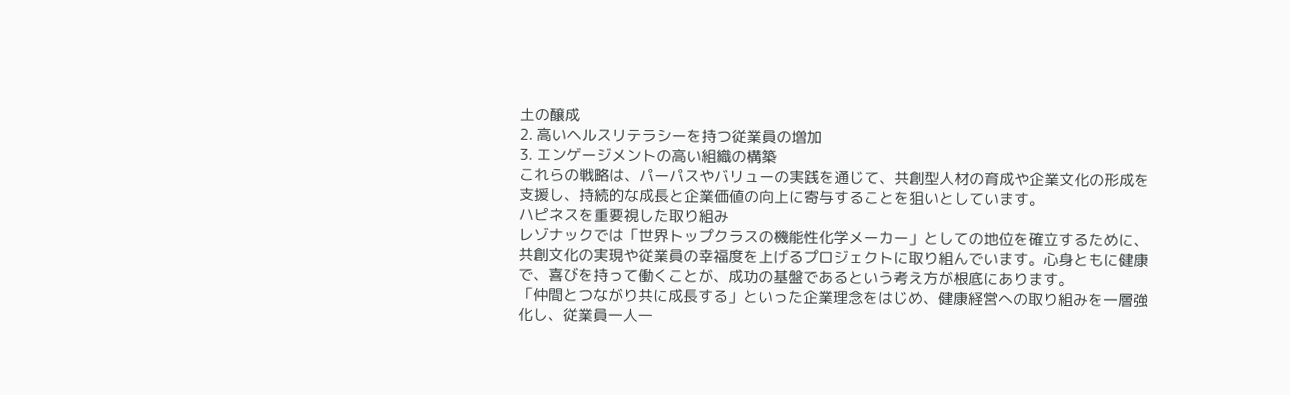土の醸成
2. 高いヘルスリテラシーを持つ従業員の増加
3. エンゲージメントの高い組織の構築
これらの戦略は、パーパスやバリューの実践を通じて、共創型人材の育成や企業文化の形成を支援し、持続的な成長と企業価値の向上に寄与することを狙いとしています。
ハピネスを重要視した取り組み
レゾナックでは「世界トップクラスの機能性化学メーカー」としての地位を確立するために、共創文化の実現や従業員の幸福度を上げるプロジェクトに取り組んでいます。心身ともに健康で、喜びを持って働くことが、成功の基盤であるという考え方が根底にあります。
「仲間とつながり共に成長する」といった企業理念をはじめ、健康経営への取り組みを一層強化し、従業員一人一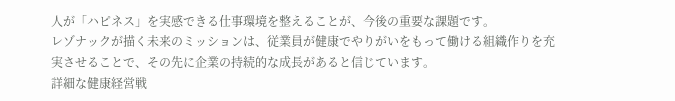人が「ハピネス」を実感できる仕事環境を整えることが、今後の重要な課題です。
レゾナックが描く未来のミッションは、従業員が健康でやりがいをもって働ける組織作りを充実させることで、その先に企業の持続的な成長があると信じています。
詳細な健康経営戦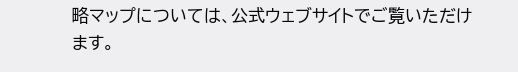略マップについては、公式ウェブサイトでご覧いただけます。